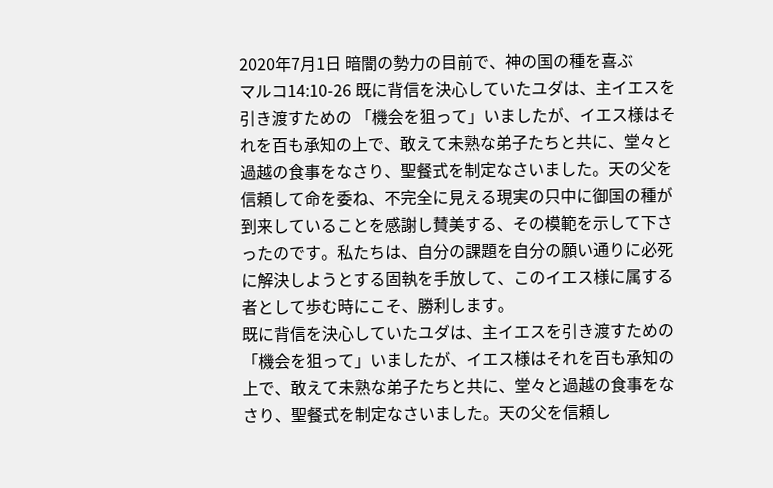2020年7月1日 暗闇の勢力の目前で、神の国の種を喜ぶ
マルコ14:10-26 既に背信を決心していたユダは、主イエスを引き渡すための 「機会を狙って」いましたが、イエス様はそれを百も承知の上で、敢えて未熟な弟子たちと共に、堂々と過越の食事をなさり、聖餐式を制定なさいました。天の父を信頼して命を委ね、不完全に見える現実の只中に御国の種が到来していることを感謝し賛美する、その模範を示して下さったのです。私たちは、自分の課題を自分の願い通りに必死に解決しようとする固執を手放して、このイエス様に属する者として歩む時にこそ、勝利します。
既に背信を決心していたユダは、主イエスを引き渡すための 「機会を狙って」いましたが、イエス様はそれを百も承知の上で、敢えて未熟な弟子たちと共に、堂々と過越の食事をなさり、聖餐式を制定なさいました。天の父を信頼し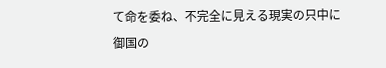て命を委ね、不完全に見える現実の只中に御国の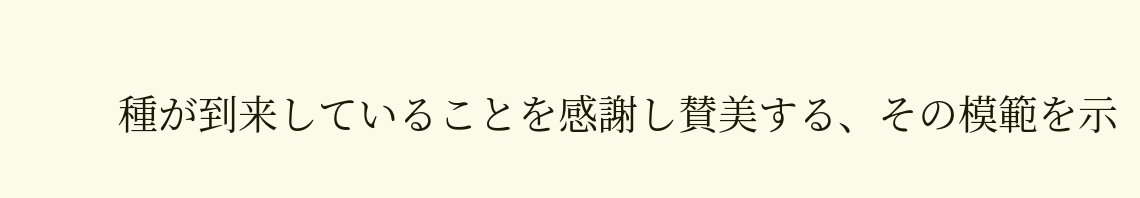種が到来していることを感謝し賛美する、その模範を示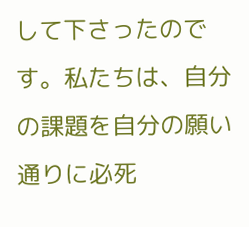して下さったのです。私たちは、自分の課題を自分の願い通りに必死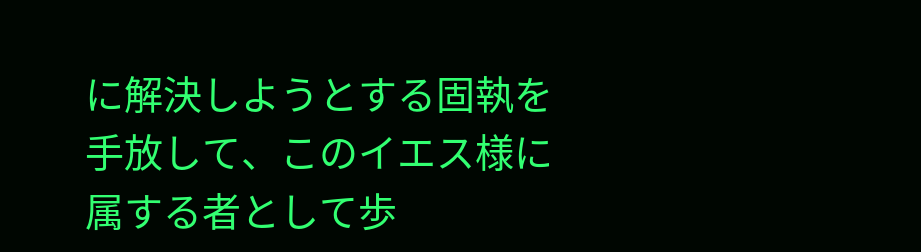に解決しようとする固執を手放して、このイエス様に属する者として歩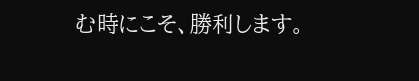む時にこそ、勝利します。